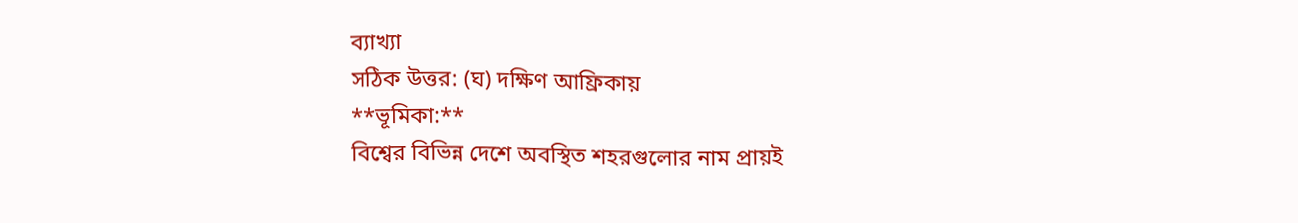ব্যাখ্যা
সঠিক উত্তর: (ঘ) দক্ষিণ আফ্রিকায়
**ভূমিকা:**
বিশ্বের বিভিন্ন দেশে অবস্থিত শহরগুলোর নাম প্রায়ই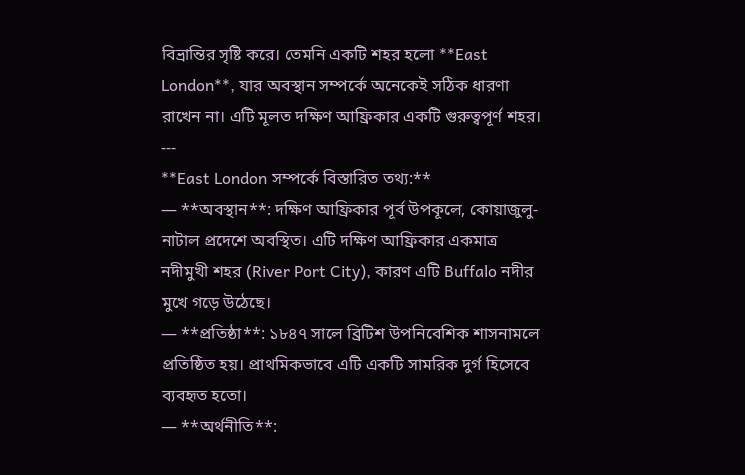বিভ্রান্তির সৃষ্টি করে। তেমনি একটি শহর হলো **East London**, যার অবস্থান সম্পর্কে অনেকেই সঠিক ধারণা রাখেন না। এটি মূলত দক্ষিণ আফ্রিকার একটি গুরুত্বপূর্ণ শহর।
---
**East London সম্পর্কে বিস্তারিত তথ্য:**
— **অবস্থান**: দক্ষিণ আফ্রিকার পূর্ব উপকূলে, কোয়াজুলু-নাটাল প্রদেশে অবস্থিত। এটি দক্ষিণ আফ্রিকার একমাত্র নদীমুখী শহর (River Port City), কারণ এটি Buffalo নদীর মুখে গড়ে উঠেছে।
— **প্রতিষ্ঠা**: ১৮৪৭ সালে ব্রিটিশ উপনিবেশিক শাসনামলে প্রতিষ্ঠিত হয়। প্রাথমিকভাবে এটি একটি সামরিক দুর্গ হিসেবে ব্যবহৃত হতো।
— **অর্থনীতি**: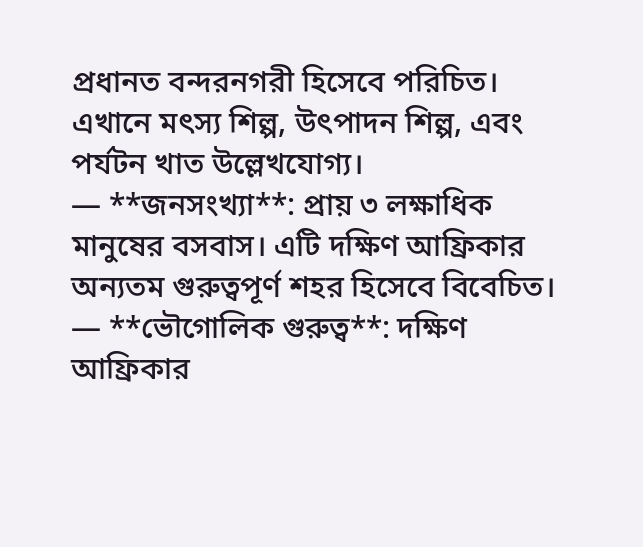প্রধানত বন্দরনগরী হিসেবে পরিচিত। এখানে মৎস্য শিল্প, উৎপাদন শিল্প, এবং পর্যটন খাত উল্লেখযোগ্য।
— **জনসংখ্যা**: প্রায় ৩ লক্ষাধিক মানুষের বসবাস। এটি দক্ষিণ আফ্রিকার অন্যতম গুরুত্বপূর্ণ শহর হিসেবে বিবেচিত।
— **ভৌগোলিক গুরুত্ব**: দক্ষিণ আফ্রিকার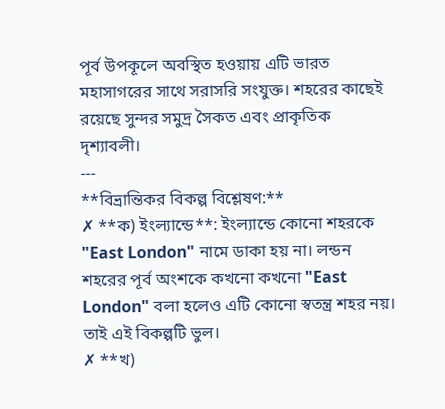পূর্ব উপকূলে অবস্থিত হওয়ায় এটি ভারত মহাসাগরের সাথে সরাসরি সংযুক্ত। শহরের কাছেই রয়েছে সুন্দর সমুদ্র সৈকত এবং প্রাকৃতিক দৃশ্যাবলী।
---
**বিভ্রান্তিকর বিকল্প বিশ্লেষণ:**
✗ **ক) ইংল্যান্ডে**: ইংল্যান্ডে কোনো শহরকে "East London" নামে ডাকা হয় না। লন্ডন শহরের পূর্ব অংশকে কখনো কখনো "East London" বলা হলেও এটি কোনো স্বতন্ত্র শহর নয়। তাই এই বিকল্পটি ভুল।
✗ **খ)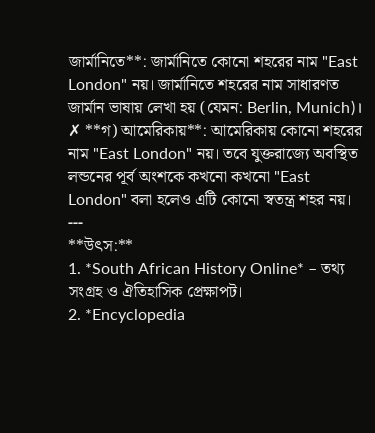জার্মানিতে**: জার্মানিতে কোনো শহরের নাম "East London" নয়। জার্মানিতে শহরের নাম সাধারণত জার্মান ভাষায় লেখা হয় (যেমন: Berlin, Munich)।
✗ **গ) আমেরিকায়**: আমেরিকায় কোনো শহরের নাম "East London" নয়। তবে যুক্তরাজ্যে অবস্থিত লন্ডনের পূর্ব অংশকে কখনো কখনো "East London" বলা হলেও এটি কোনো স্বতন্ত্র শহর নয়।
---
**উৎস:**
1. *South African History Online* – তথ্য সংগ্রহ ও ঐতিহাসিক প্রেক্ষাপট।
2. *Encyclopedia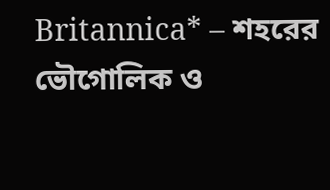Britannica* – শহরের ভৌগোলিক ও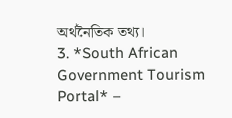অর্থনৈতিক তথ্য।
3. *South African Government Tourism Portal* –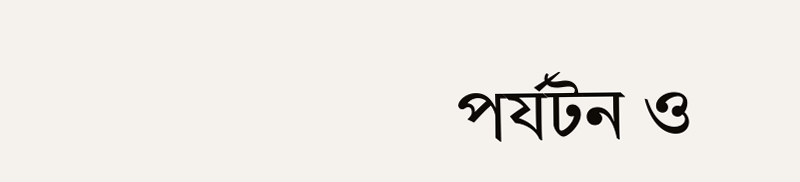পর্যটন ও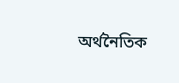অর্থনৈতিক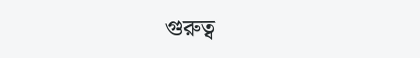গুরুত্ব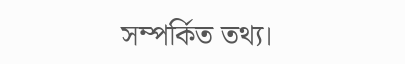সম্পর্কিত তথ্য।